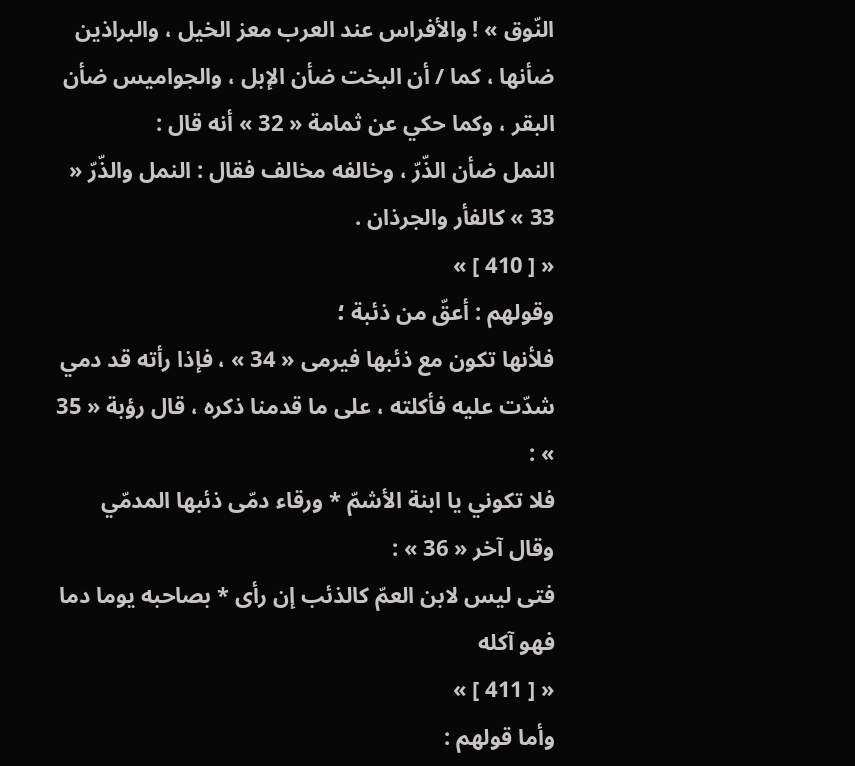النّوق » ! والأفراس عند العرب معز الخيل ، والبراذين ضأنها ، كما / أن البخت ضأن الإبل ، والجواميس ضأن البقر ، وكما حكي عن ثمامة « 32 » أنه قال :
النمل ضأن الذّرّ ، وخالفه مخالف فقال : النمل والذّرّ « 33 » كالفأر والجرذان .
« [ 410 ] »
وقولهم : أعقّ من ذئبة ؛
فلأنها تكون مع ذئبها فيرمى « 34 » ، فإذا رأته قد دمي شدّت عليه فأكلته ، على ما قدمنا ذكره ، قال رؤبة « 35 » :
فلا تكوني يا ابنة الأشمّ * ورقاء دمّى ذئبها المدمّي
وقال آخر « 36 » :
فتى ليس لابن العمّ كالذئب إن رأى * بصاحبه يوما دما فهو آكله
« [ 411 ] »
وأما قولهم :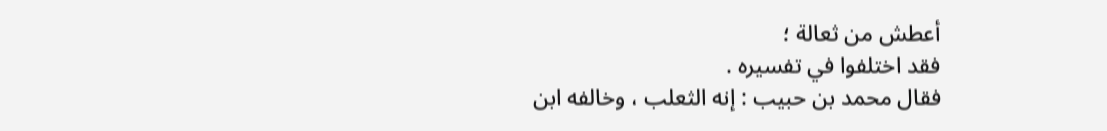أعطش من ثعالة ؛
فقد اختلفوا في تفسيره .
فقال محمد بن حبيب : إنه الثعلب ، وخالفه ابن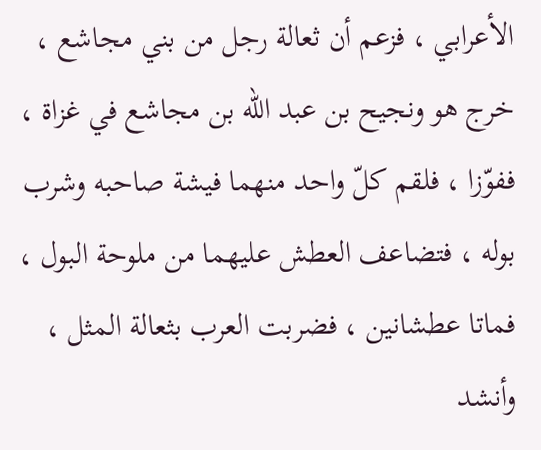الأعرابي ، فزعم أن ثعالة رجل من بني مجاشع ، خرج هو ونجيح بن عبد اللّه بن مجاشع في غزاة ، ففوّزا ، فلقم كلّ واحد منهما فيشة صاحبه وشرب بوله ، فتضاعف العطش عليهما من ملوحة البول ، فماتا عطشانين ، فضربت العرب بثعالة المثل ، وأنشد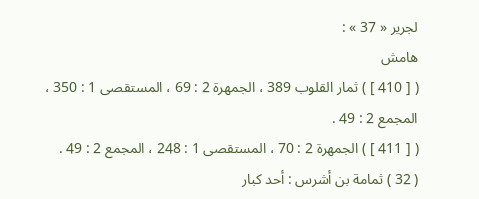لجرير « 37 » :
هامش
( [ 410 ] ) ثمار القلوب 389 ، الجمهرة 2 : 69 ، المستقصى 1 : 350 ، المجمع 2 : 49 .
( [ 411 ] ) الجمهرة 2 : 70 ، المستقصى 1 : 248 ، المجمع 2 : 49 .
( 32 ) ثمامة بن أشرس : أحد كبار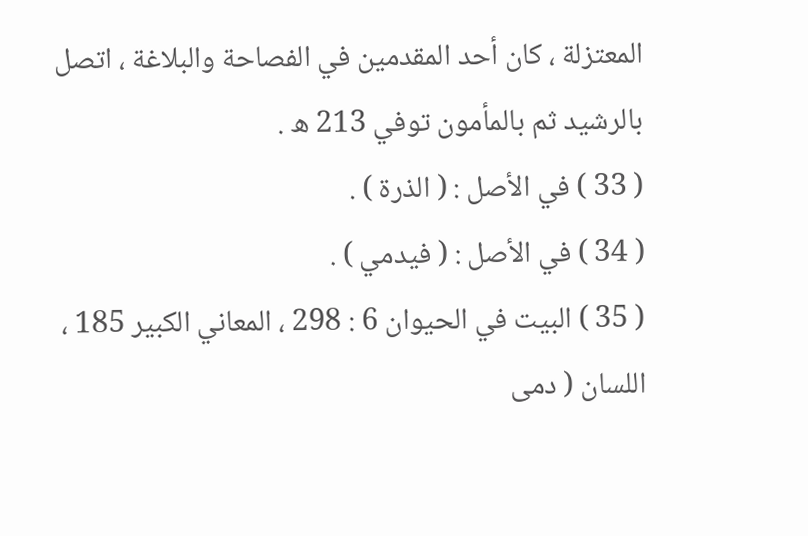المعتزلة ، كان أحد المقدمين في الفصاحة والبلاغة ، اتصل بالرشيد ثم بالمأمون توفي 213 ه .
( 33 ) في الأصل : ( الذرة ) .
( 34 ) في الأصل : ( فيدمي ) .
( 35 ) البيت في الحيوان 6 : 298 ، المعاني الكبير 185 ، اللسان ( دمى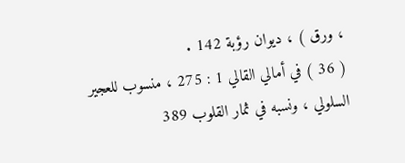، ورق ) ، ديوان رؤبة 142 .
( 36 ) في أمالي القالي 1 : 275 ، منسوب للعجير السلولي ، ونسبه في ثمار القلوب 389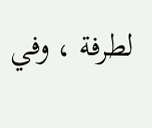لطرفة ، وفي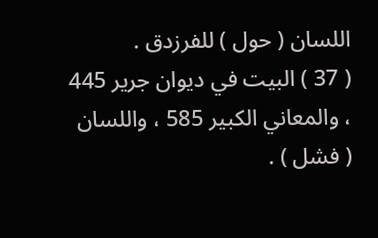اللسان ( حول ) للفرزدق .
( 37 ) البيت في ديوان جرير 445 ، والمعاني الكبير 585 ، واللسان ( فشل ) .